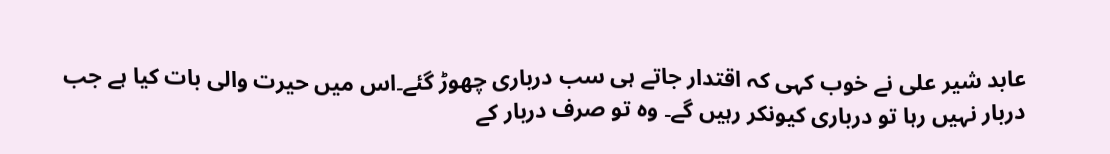عابد شیر علی نے خوب کہی کہ اقتدار جاتے ہی سب درباری چھوڑ گئے۔اس میں حیرت والی بات کیا ہے جب دربار نہیں رہا تو درباری کیونکر رہیں گے۔ وہ تو صرف دربار کے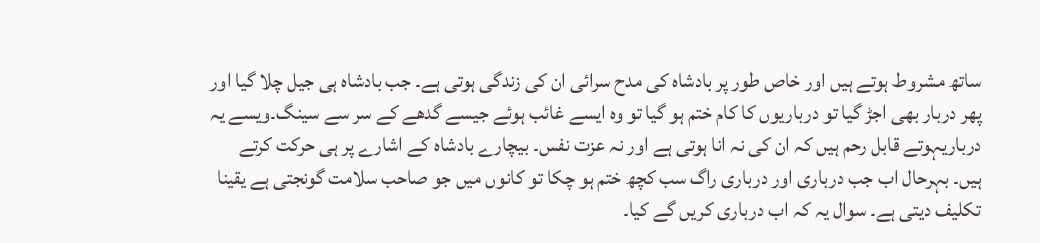ساتھ مشروط ہوتے ہیں اور خاص طور پر بادشاہ کی مدح سرائی ان کی زندگی ہوتی ہے۔ جب بادشاہ ہی جیل چلا گیا اور پھر دربار بھی اجڑ گیا تو درباریوں کا کام ختم ہو گیا تو وہ ایسے غائب ہوئے جیسے گدھے کے سر سے سینگ۔ویسے یہ درباریہوتے قابل رحم ہیں کہ ان کی نہ انا ہوتی ہے اور نہ عزت نفس۔ بیچارے بادشاہ کے اشارے پر ہی حرکت کرتے ہیں۔ بہرحال اب جب درباری اور درباری راگ سب کچھ ختم ہو چکا تو کانوں میں جو صاحب سلامت گونجتی ہے یقینا تکلیف دیتی ہے۔ سوال یہ کہ اب درباری کریں گے کیا۔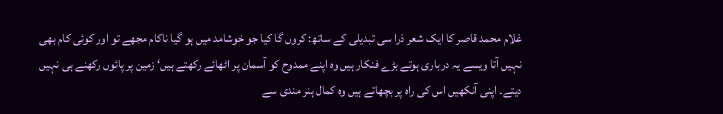غلام محمد قاصر کا ایک شعر ذرا سی تبدیلی کے ساتھ: کروں گا کیا جو خوشامد میں ہو گیا ناکام مجھے تو اور کوئی کام بھی نہیں آتا ویسے یہ درباری ہوتے بڑے فنکار ہیں وہ اپنے ممدوح کو آسمان پر اٹھائے رکھتے ہیں‘ زمین پر پائوں رکھنے ہی نہیں دیتے۔ اپنی آنکھیں اس کی راہ پر بچھاتے ہیں وہ کمال ہنر مندی سے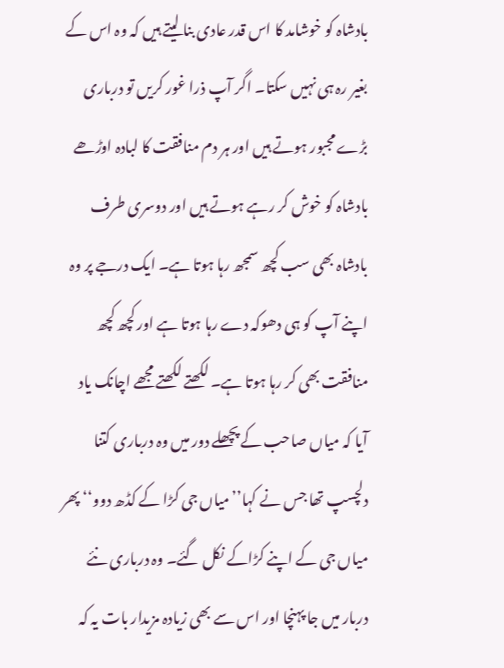بادشاہ کو خوشامد کا اس قدر عادی بنا لیتے ہیں کہ وہ اس کے بغیر رہ ہی نہیں سکتا۔ اگر آپ ذرا غور کریں تو درباری بڑے مجبور ہوتے ہیں اور ہر دم منافقت کا لبادہ اوڑھے بادشاہ کو خوش کر رہے ہوتے ہیں اور دوسری طرف بادشاہ بھی سب کچھ سمجھ رہا ہوتا ہے۔ ایک درجے پر وہ اپنے آپ کو ہی دھوکہ دے رہا ہوتا ہے اور کچھ کچھ منافقت بھی کر رہا ہوتا ہے۔ لکھتے لکھتے مجھے اچانک یاد آیا کہ میاں صاحب کے پچھلے دور میں وہ درباری کتنا دلچسپ تھا جس نے کہا’’میاں جی کڑا کے کڈھ دوو‘‘ پھر میاں جی کے اپنے کڑاکے نکل گئے۔ وہ درباری نئے دربار میں جا پہنچا اور اس سے بھی زیادہ مزیدار بات یہ کہ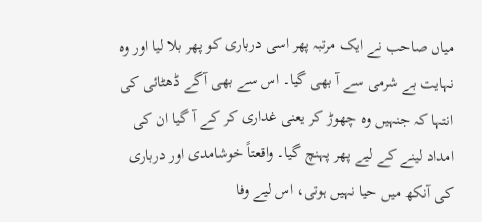میاں صاحب نے ایک مرتبہ پھر اسی درباری کو پھر بلا لیا اور وہ نہایت بے شرمی سے آ بھی گیا۔ اس سے بھی آگے ڈھٹائی کی انتہا کہ جنہیں وہ چھوڑ کر یعنی غداری کر کے آ گیا ان کی امداد لینے کے لیے پھر پہنچ گیا۔ واقعتاً خوشامدی اور درباری کی آنکھ میں حیا نہیں ہوتی، اس لیے وفا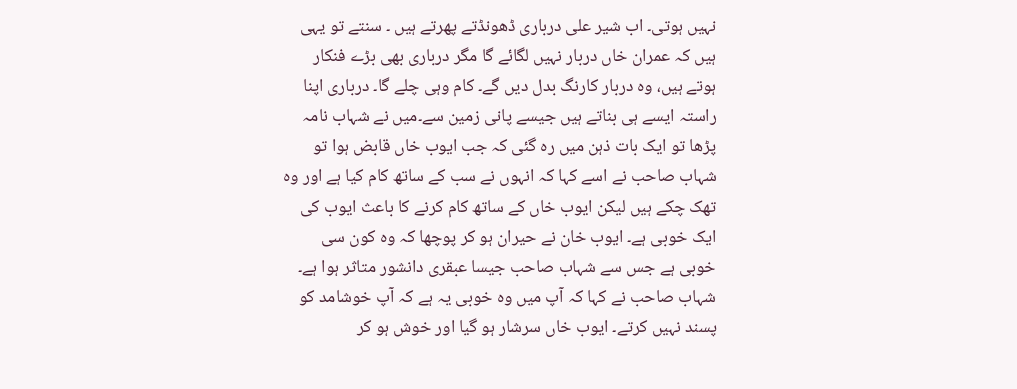نہیں ہوتی۔ اب شیر علی درباری ڈھونڈتے پھرتے ہیں ۔ سنتے تو یہی ہیں کہ عمران خاں دربار نہیں لگائے گا مگر درباری بھی بڑے فنکار ہوتے ہیں، وہ دربار کارنگ بدل دیں گے۔ کام وہی چلے گا۔ درباری اپنا راستہ ایسے ہی بناتے ہیں جیسے پانی زمین سے۔میں نے شہاب نامہ پڑھا تو ایک بات ذہن میں رہ گئی کہ جب ایوب خاں قابض ہوا تو شہاب صاحب نے اسے کہا کہ انہوں نے سب کے ساتھ کام کیا ہے اور وہ تھک چکے ہیں لیکن ایوب خاں کے ساتھ کام کرنے کا باعث ایوب کی ایک خوبی ہے۔ ایوب خان نے حیران ہو کر پوچھا کہ وہ کون سی خوبی ہے جس سے شہاب صاحب جیسا عبقری دانشور متاثر ہوا ہے۔ شہاب صاحب نے کہا کہ آپ میں وہ خوبی یہ ہے کہ آپ خوشامد کو پسند نہیں کرتے۔ ایوب خاں سرشار ہو گیا اور خوش ہو کر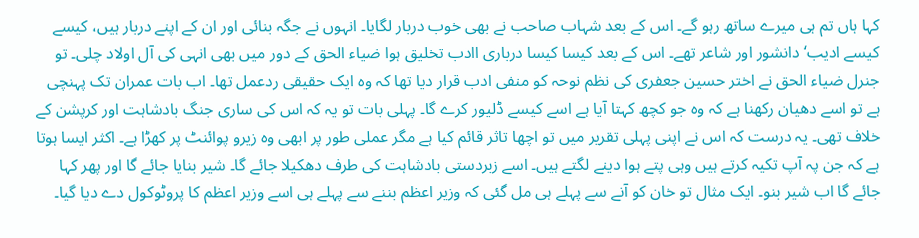کہا ہاں تم ہی میرے ساتھ رہو گے۔ اس کے بعد شہاب صاحب نے بھی خوب دربار لگایا۔ انہوں نے جگہ بنائی اور ان کے اپنے دربار ہیں، کیسے کیسے ادیب‘ دانشور اور شاعر تھے۔ اس کے بعد کیسا کیسا درباری اادب تخلیق ہوا ضیاء الحق کے دور میں بھی انہی کی آل اولاد چلی۔ تو جنرل ضیاء الحق نے اختر حسین جعفری کی نظم نوحہ کو منفی ادب قرار دیا تھا کہ وہ ایک حقیقی ردعمل تھا۔ اب بات عمران تک پہنچی ہے تو اسے دھیان رکھنا ہے کہ وہ جو کچھ کہتا آیا ہے اسے کیسے ڈلیور کرے گا۔ پہلی بات تو یہ کہ اس کی ساری جنگ بادشاہت اور کرپشن کے خلاف تھی۔ یہ درست کہ اس نے اپنی پہلی تقریر میں تو اچھا تاثر قائم کیا ہے مگر عملی طور پر ابھی وہ زیرو پوائنٹ پر کھڑا ہے۔ اکثر ایسا ہوتا ہے کہ جن پہ آپ تکیہ کرتے ہیں وہی پتے ہوا دینے لگتے ہیں۔ اسے زبردستی بادشاہت کی طرف دھکیلا جائے گا۔ شیر بنایا جائے گا اور پھر کہا جائے گا اب شیر بنو۔ ایک مثال تو خان کو آنے سے پہلے ہی مل گئی کہ وزیر اعظم بننے سے پہلے ہی اسے وزیر اعظم کا پروٹوکول دے دیا گیا۔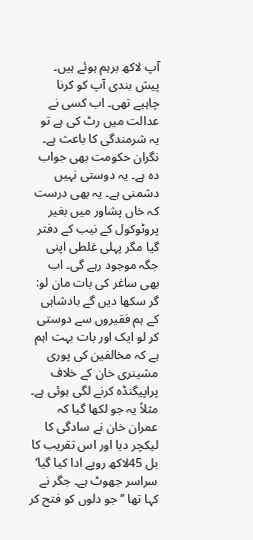آپ لاکھ برہم ہوئے ہیں۔ پیش بندی آپ کو کرنا چاہیے تھی۔ اب کسی نے عدالت میں رٹ کی ہے تو یہ شرمندگی کا باعث ہے۔ نگران حکومت بھی جواب دہ ہے۔ یہ دوستی نہیں دشمنی ہے۔ یہ بھی درست کہ خاں پشاور میں بغیر پروٹوکول کے نیب کے دفتر گیا مگر پہلی غلطی اپنی جگہ موجود رہے گی۔ اب بھی ساغر کی بات مان لو: گر سکھا دیں گے بادشاہی کے ہم فقیروں سے دوستی کر لو ایک اور بات بہت اہم ہے کہ مخالفین کی پوری مشینری خان کے خلاف پراپیگنڈہ کرنے لگی ہوئی ہے۔ مثلاً یہ جو لکھا گیا کہ عمران خان نے سادگی کا لیکچر دیا اور اس تقریب کا بل 45لاکھ روپے ادا کیا گیا‘ سراسر جھوٹ ہے۔ جگر نے کہا تھا ’’جو دلوں کو فتح کر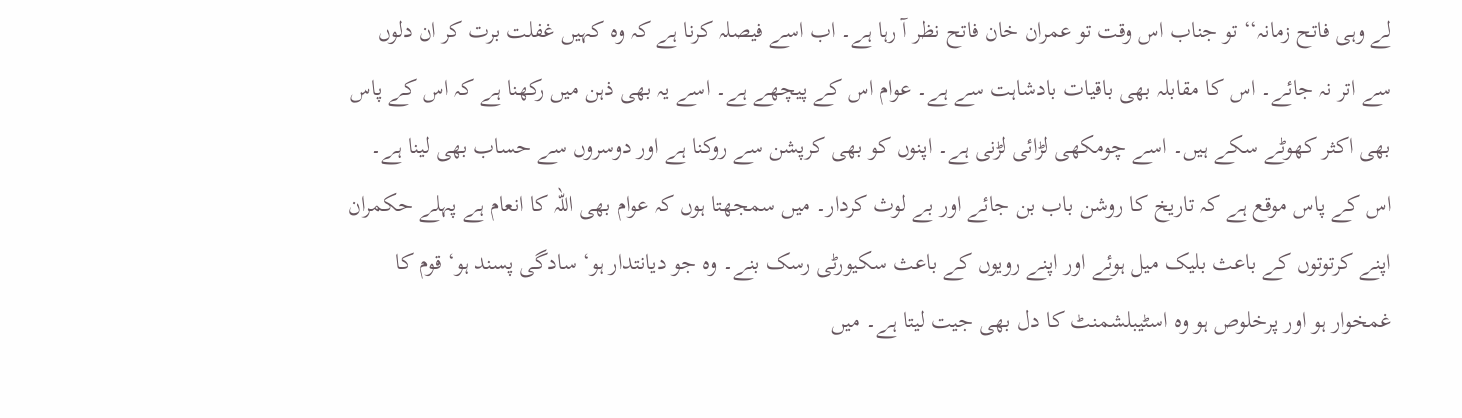لے وہی فاتح زمانہ‘‘ تو جناب اس وقت تو عمران خان فاتح نظر آ رہا ہے۔ اب اسے فیصلہ کرنا ہے کہ وہ کہیں غفلت برت کر ان دلوں سے اتر نہ جائے۔ اس کا مقابلہ بھی باقیات بادشاہت سے ہے۔ عوام اس کے پیچھے ہے۔ اسے یہ بھی ذہن میں رکھنا ہے کہ اس کے پاس بھی اکثر کھوٹے سکے ہیں۔ اسے چومکھی لڑائی لڑنی ہے۔ اپنوں کو بھی کرپشن سے روکنا ہے اور دوسروں سے حساب بھی لینا ہے۔ اس کے پاس موقع ہے کہ تاریخ کا روشن باب بن جائے اور بے لوث کردار۔ میں سمجھتا ہوں کہ عوام بھی اللہ کا انعام ہے پہلے حکمران اپنے کرتوتوں کے باعث بلیک میل ہوئے اور اپنے رویوں کے باعث سکیورٹی رسک بنے۔ وہ جو دیانتدار ہو‘ سادگی پسند ہو‘ قوم کا غمخوار ہو اور پرخلوص ہو وہ اسٹیبلشمنٹ کا دل بھی جیت لیتا ہے۔ میں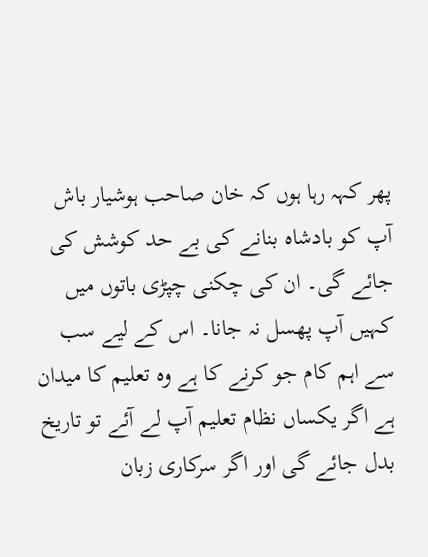پھر کہہ رہا ہوں کہ خان صاحب ہوشیار باش آپ کو بادشاہ بنانے کی بے حد کوشش کی جائے گی۔ ان کی چکنی چپڑی باتوں میں کہیں آپ پھسل نہ جانا۔ اس کے لیے سب سے اہم کام جو کرنے کا ہے وہ تعلیم کا میدان ہے اگر یکساں نظام تعلیم آپ لے آئے تو تاریخ بدل جائے گی اور اگر سرکاری زبان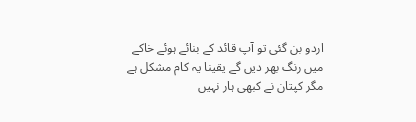اردو بن گئی تو آپ قائد کے بنائے ہوئے خاکے میں رنگ بھر دیں گے یقینا یہ کام مشکل ہے مگر کپتان نے کبھی ہار نہیں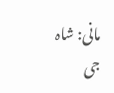مانی: شاہ جی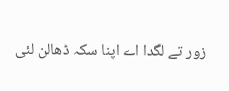زور تے لگدا اے اپنا سکہ ڈھالن لئی